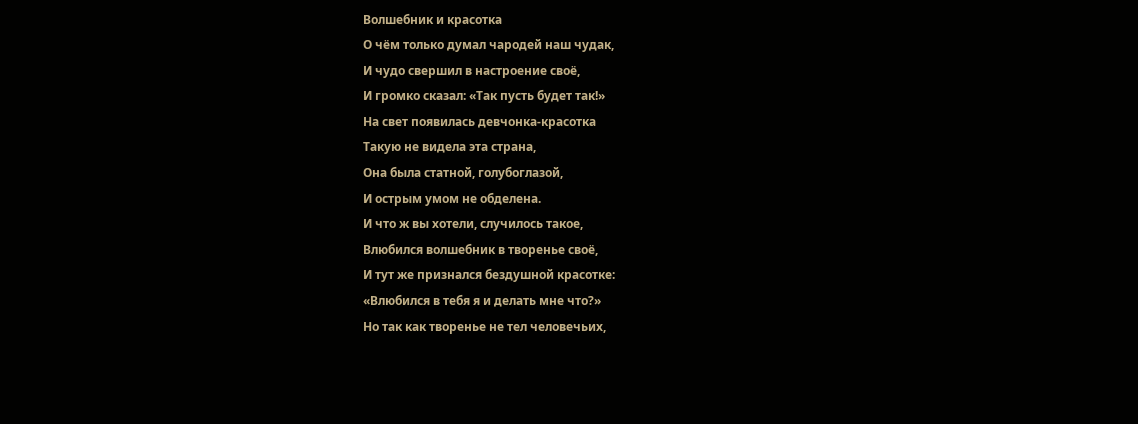Волшебник и красотка
О чём только думал чародей наш чудак,
И чудо свершил в настроение своё,
И громко сказал: «Так пусть будет так!»
На свет появилась девчонка-красотка
Такую не видела эта страна,
Она была статной, голубоглазой,
И острым умом не обделена.
И что ж вы хотели, случилось такое,
Влюбился волшебник в творенье своё,
И тут же признался бездушной красотке:
«Влюбился в тебя я и делать мне что?»
Но так как творенье не тел человечьих,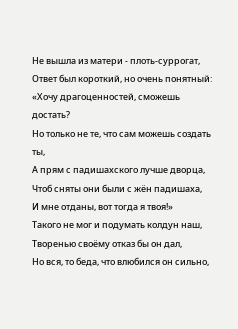Не вышла из матери - плоть-суррогат,
Ответ был короткий, но очень понятный:
«Хочу драгоценностей, сможешь достать?
Но только не те, что сам можешь создать ты,
А прям с падишахского лучше дворца,
Чтоб сняты они были с жён падишаха,
И мне отданы, вот тогда я твоя!»
Такого не мог и подумать колдун наш,
Творенью своёму отказ бы он дал,
Но вся, то беда, что влюбился он сильно,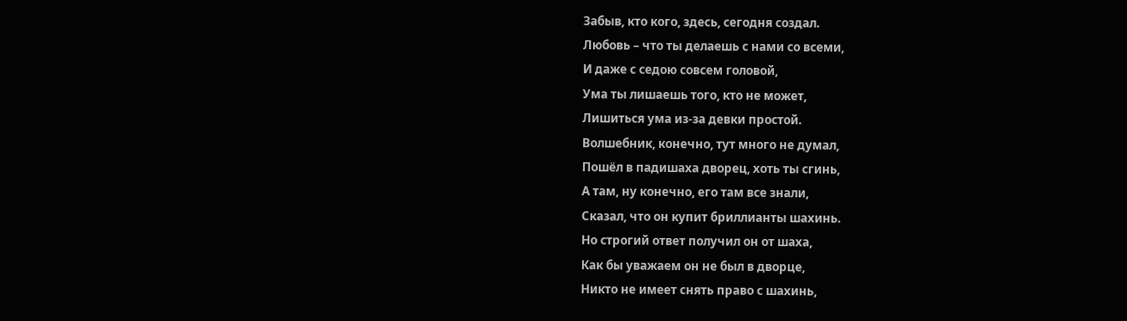Забыв, кто кого, здесь, сегодня создал.
Любовь – что ты делаешь с нами со всеми,
И даже с седою совсем головой,
Ума ты лишаешь того, кто не может,
Лишиться ума из-за девки простой.
Волшебник, конечно, тут много не думал,
Пошёл в падишаха дворец, хоть ты сгинь,
А там, ну конечно, его там все знали,
Сказал, что он купит бриллианты шахинь.
Но строгий ответ получил он от шаха,
Как бы уважаем он не был в дворце,
Никто не имеет снять право с шахинь,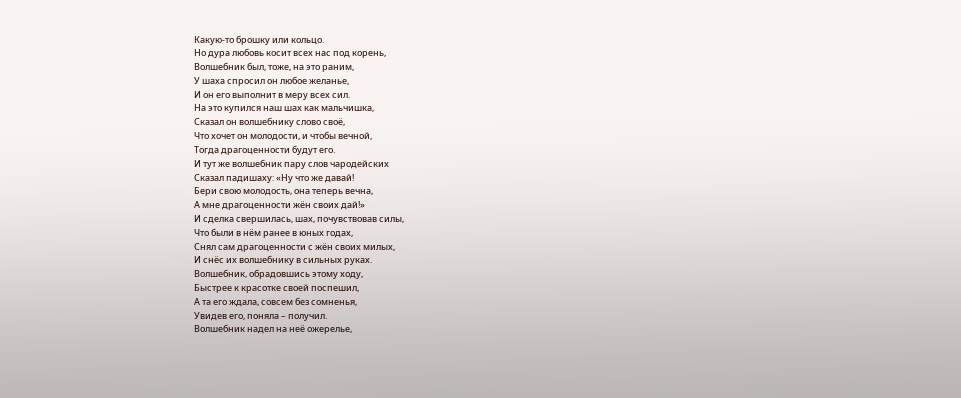Какую-то брошку или кольцо.
Но дура любовь косит всех нас под корень,
Волшебник был, тоже, на это раним,
У шаха спросил он любое желанье,
И он его выполнит в меру всех сил.
На это купился наш шах как мальчишка,
Сказал он волшебнику слово своё,
Что хочет он молодости, и чтобы вечной,
Тогда драгоценности будут его.
И тут же волшебник пару слов чародейских
Сказал падишаху: «Ну что же давай!
Бери свою молодость, она теперь вечна,
А мне драгоценности жён своих дай!»
И сделка свершилась, шах, почувствовав силы,
Что были в нём ранее в юных годах,
Снял сам драгоценности с жён своих милых,
И снёс их волшебнику в сильных руках.
Волшебник, обрадовшись этому ходу,
Быстрее к красотке своей поспешил,
А та его ждала, совсем без сомненья,
Увидев его, поняла – получил.
Волшебник надел на неё ожерелье,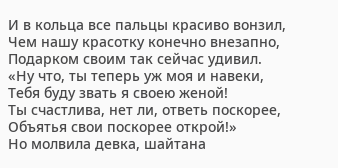И в кольца все пальцы красиво вонзил,
Чем нашу красотку конечно внезапно,
Подарком своим так сейчас удивил.
«Ну что, ты теперь уж моя и навеки,
Тебя буду звать я своею женой!
Ты счастлива, нет ли, ответь поскорее,
Объятья свои поскорее открой!»
Но молвила девка, шайтана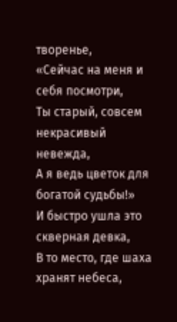творенье,
«Сейчас на меня и себя посмотри,
Ты старый, совсем некрасивый невежда,
А я ведь цветок для богатой судьбы!»
И быстро ушла это скверная девка,
В то место, где шаха хранят небеса,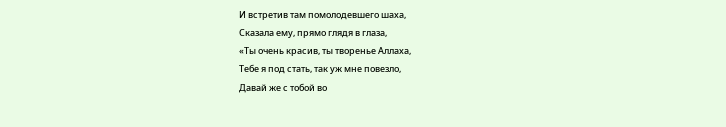И встретив там помолодевшего шаха,
Сказала ему, прямо глядя в глаза,
«Ты очень красив, ты творенье Аллаха,
Тебе я под стать, так уж мне повезло,
Давай же с тобой во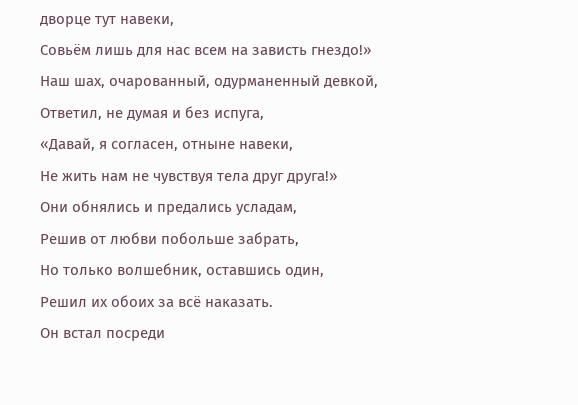дворце тут навеки,
Совьём лишь для нас всем на зависть гнездо!»
Наш шах, очарованный, одурманенный девкой,
Ответил, не думая и без испуга,
«Давай, я согласен, отныне навеки,
Не жить нам не чувствуя тела друг друга!»
Они обнялись и предались усладам,
Решив от любви побольше забрать,
Но только волшебник, оставшись один,
Решил их обоих за всё наказать.
Он встал посреди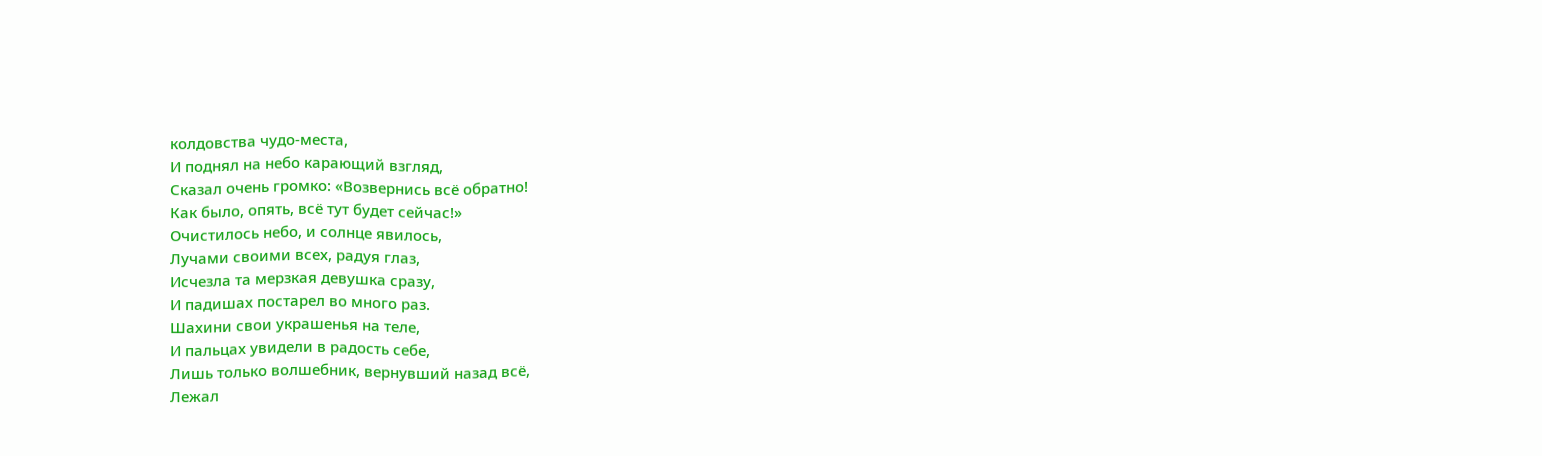колдовства чудо-места,
И поднял на небо карающий взгляд,
Сказал очень громко: «Возвернись всё обратно!
Как было, опять, всё тут будет сейчас!»
Очистилось небо, и солнце явилось,
Лучами своими всех, радуя глаз,
Исчезла та мерзкая девушка сразу,
И падишах постарел во много раз.
Шахини свои украшенья на теле,
И пальцах увидели в радость себе,
Лишь только волшебник, вернувший назад всё,
Лежал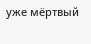уже мёртвый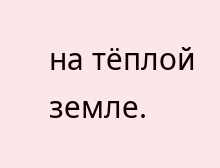на тёплой земле.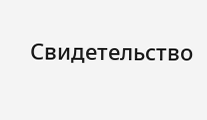Свидетельство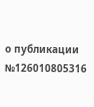о публикации №126010805316